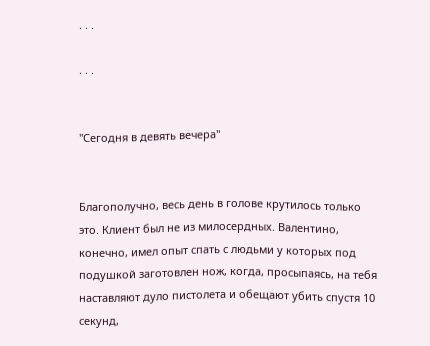. . .

. . .


"Сегодня в девять вечера"


Благополучно, весь день в голове крутилось только это. Клиент был не из милосердных. Валентино, конечно, имел опыт спать с людьми у которых под подушкой заготовлен нож, когда, просыпаясь, на тебя наставляют дуло пистолета и обещают убить спустя 10 секунд,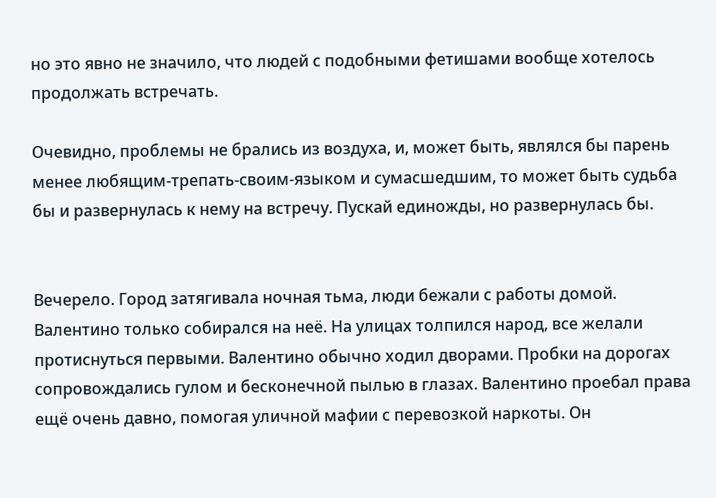но это явно не значило, что людей с подобными фетишами вообще хотелось продолжать встречать.

Очевидно, проблемы не брались из воздуха, и, может быть, являлся бы парень менее любящим-трепать-своим-языком и сумасшедшим, то может быть судьба бы и развернулась к нему на встречу. Пускай единожды, но развернулась бы.


Вечерело. Город затягивала ночная тьма, люди бежали с работы домой. Валентино только собирался на неё. На улицах толпился народ, все желали протиснуться первыми. Валентино обычно ходил дворами. Пробки на дорогах сопровождались гулом и бесконечной пылью в глазах. Валентино проебал права ещё очень давно, помогая уличной мафии с перевозкой наркоты. Он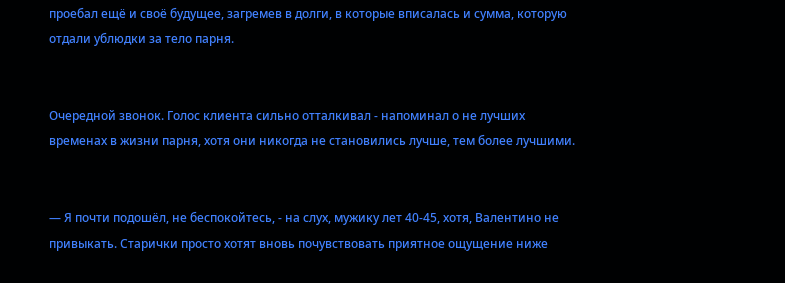проебал ещё и своё будущее, загремев в долги, в которые вписалась и сумма, которую отдали ублюдки за тело парня.


Очередной звонок. Голос клиента сильно отталкивал - напоминал о не лучших временах в жизни парня, хотя они никогда не становились лучше, тем более лучшими.


— Я почти подошёл, не беспокойтесь, - на слух, мужику лет 40-45, хотя, Валентино не привыкать. Старички просто хотят вновь почувствовать приятное ощущение ниже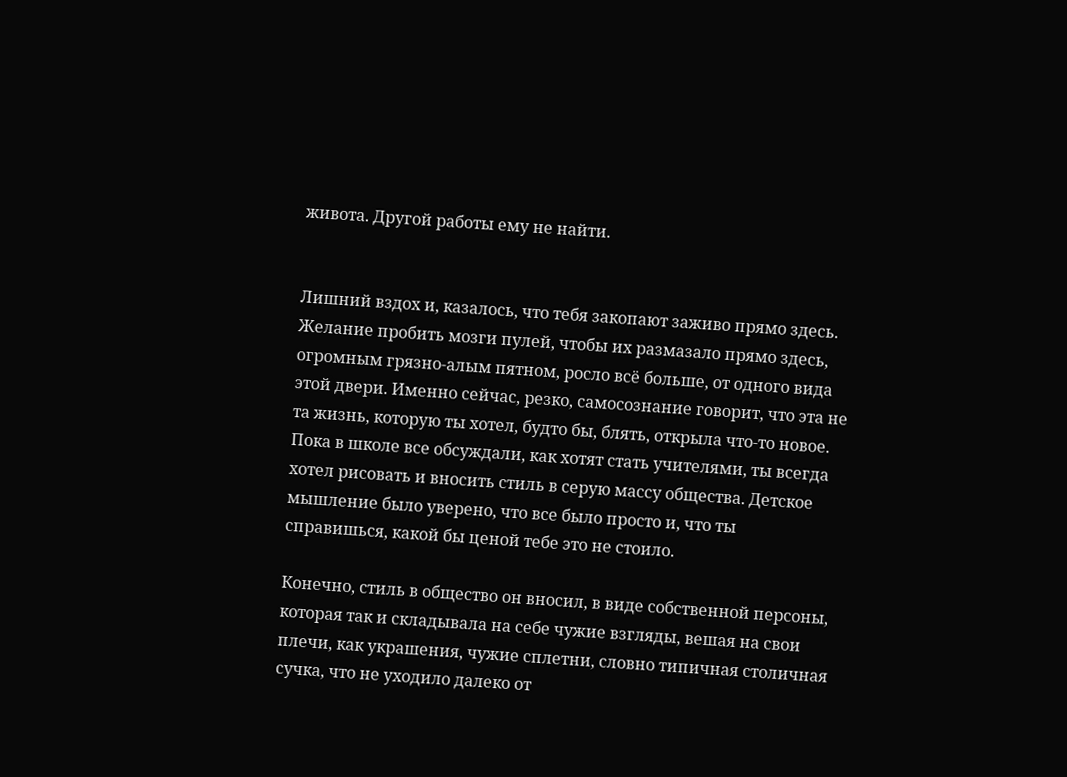живота. Другой работы ему не найти.


Лишний вздох и, казалось, что тебя закопают заживо прямо здесь. Желание пробить мозги пулей, чтобы их размазало прямо здесь, огромным грязно-алым пятном, росло всё больше, от одного вида этой двери. Именно сейчас, резко, самосознание говорит, что эта не та жизнь, которую ты хотел, будто бы, блять, открыла что-то новое. Пока в школе все обсуждали, как хотят стать учителями, ты всегда хотел рисовать и вносить стиль в серую массу общества. Детское мышление было уверено, что все было просто и, что ты справишься, какой бы ценой тебе это не стоило.

Конечно, стиль в общество он вносил, в виде собственной персоны, которая так и складывала на себе чужие взгляды, вешая на свои плечи, как украшения, чужие сплетни, словно типичная столичная сучка, что не уходило далеко от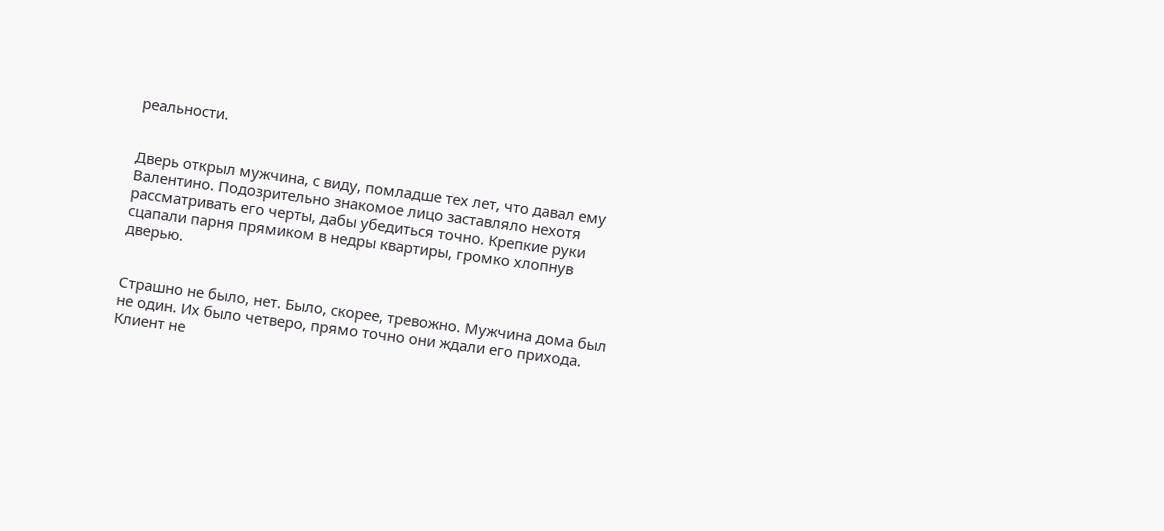реальности.


Дверь открыл мужчина, с виду, помладше тех лет, что давал ему Валентино. Подозрительно знакомое лицо заставляло нехотя рассматривать его черты, дабы убедиться точно. Крепкие руки сцапали парня прямиком в недры квартиры, громко хлопнув дверью.


Страшно не было, нет. Было, скорее, тревожно. Мужчина дома был не один. Их было четверо, прямо точно они ждали его прихода. Клиент не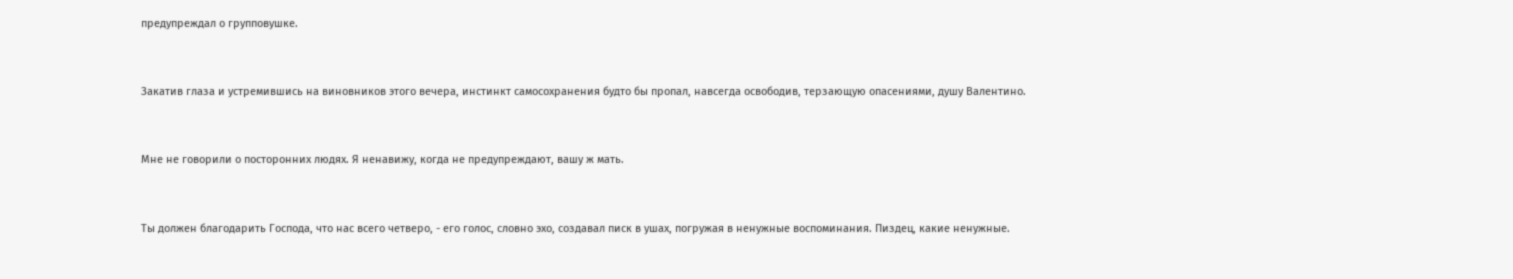предупреждал о групповушке.


Закатив глаза и устремившись на виновников этого вечера, инстинкт самосохранения будто бы пропал, навсегда освободив, терзающую опасениями, душу Валентино.


Мне не говорили о посторонних людях. Я ненавижу, когда не предупреждают, вашу ж мать.


Ты должен благодарить Господа, что нас всего четверо, - его голос, словно эхо, создавал писк в ушах, погружая в ненужные воспоминания. Пиздец, какие ненужные.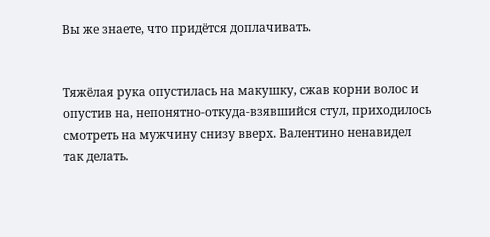Вы же знаете, что придётся доплачивать.


Тяжёлая рука опустилась на макушку, сжав корни волос и опустив на, непонятно-откуда-взявшийся стул, приходилось смотреть на мужчину снизу вверх. Валентино ненавидел так делать.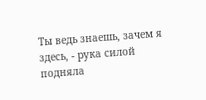Ты ведь знаешь, зачем я здесь, - рука силой подняла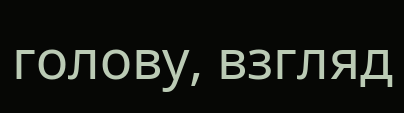голову, взгляд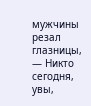мужчины резал глазницы, — Никто сегодня, увы,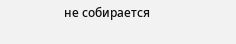не собирается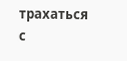трахаться с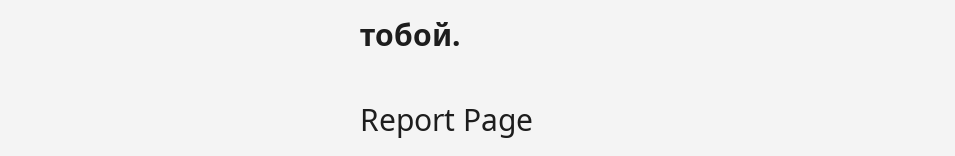тобой.

Report Page